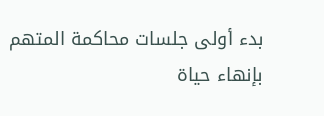بدء أولى جلسات محاكمة المتهم بإنهاء حياة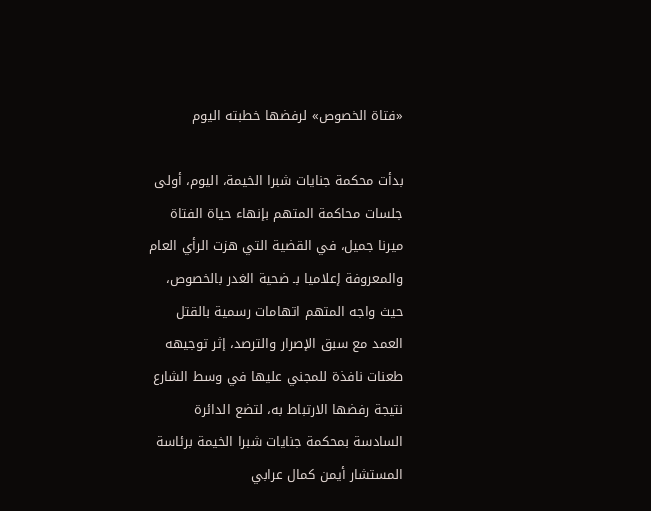«فتاة الخصوص» لرفضها خطبته اليوم

بدأت محكمة جنايات شبرا الخيمة، اليوم، أولى جلسات محاكمة المتهم بإنهاء حياة الفتاة ميرنا جميل، في القضية التي هزت الرأي العام والمعروفة إعلاميا بـ ضحية الغدر بالخصوص، حيث واجه المتهم اتهامات رسمية بالقتل العمد مع سبق الإصرار والترصد، إثر توجيهه طعنات نافذة للمجني عليها في وسط الشارع نتيجة رفضها الارتباط به، لتضع الدائرة السادسة بمحكمة جنايات شبرا الخيمة برئاسة المستشار أيمن كمال عرابي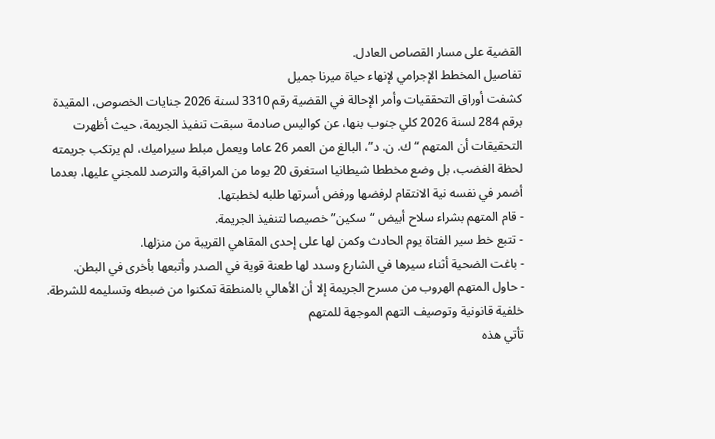القضية على مسار القصاص العادل.
تفاصيل المخطط الإجرامي لإنهاء حياة ميرنا جميل
كشفت أوراق التحققيات وأمر الإحالة في القضية رقم 3310 لسنة 2026 جنايات الخصوص، المقيدة برقم 284 لسنة 2026 كلي جنوب بنها، عن كواليس صادمة سبقت تنفيذ الجريمة، حيث أظهرت التحقيقات أن المتهم “ك. ن. د”، البالغ من العمر 26 عاما ويعمل مبلط سيراميك، لم يرتكب جريمته لحظة الغضب، بل وضع مخططا شيطانيا استغرق 20 يوما من المراقبة والترصد للمجني عليها، بعدما أضمر في نفسه نية الانتقام لرفضها ورفض أسرتها طلبه لخطبتها.
- قام المتهم بشراء سلاح أبيض “سكين” خصيصا لتنفيذ الجريمة.
- تتبع خط سير الفتاة يوم الحادث وكمن لها على إحدى المقاهي القريبة من منزلها.
- باغت الضحية أثناء سيرها في الشارع وسدد لها طعنة قوية في الصدر وأتبعها بأخرى في البطن.
- حاول المتهم الهروب من مسرح الجريمة إلا أن الأهالي بالمنطقة تمكنوا من ضبطه وتسليمه للشرطة.
خلفية قانونية وتوصيف التهم الموجهة للمتهم
تأتي هذه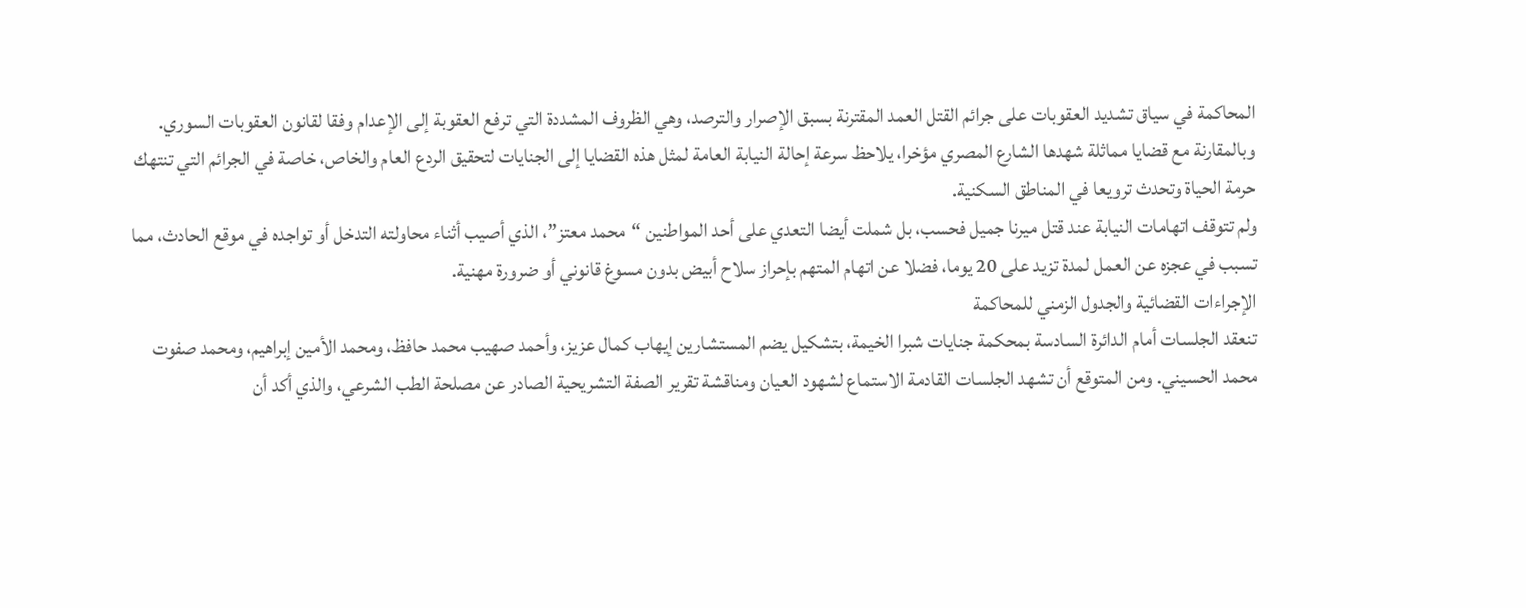المحاكمة في سياق تشديد العقوبات على جرائم القتل العمد المقترنة بسبق الإصرار والترصد، وهي الظروف المشددة التي ترفع العقوبة إلى الإعدام وفقا لقانون العقوبات السوري. وبالمقارنة مع قضايا مماثلة شهدها الشارع المصري مؤخرا، يلاحظ سرعة إحالة النيابة العامة لمثل هذه القضايا إلى الجنايات لتحقيق الردع العام والخاص، خاصة في الجرائم التي تنتهك حرمة الحياة وتحدث ترويعا في المناطق السكنية.
ولم تتوقف اتهامات النيابة عند قتل ميرنا جميل فحسب، بل شملت أيضا التعدي على أحد المواطنين “محمد معتز”، الذي أصيب أثناء محاولته التدخل أو تواجده في موقع الحادث، مما تسبب في عجزه عن العمل لمدة تزيد على 20 يوما، فضلا عن اتهام المتهم بإحراز سلاح أبيض بدون مسوغ قانوني أو ضرورة مهنية.
الإجراءات القضائية والجدول الزمني للمحاكمة
تنعقد الجلسات أمام الدائرة السادسة بمحكمة جنايات شبرا الخيمة، بتشكيل يضم المستشارين إيهاب كمال عزيز، وأحمد صهيب محمد حافظ، ومحمد الأمين إبراهيم، ومحمد صفوت محمد الحسيني. ومن المتوقع أن تشهد الجلسات القادمة الاستماع لشهود العيان ومناقشة تقرير الصفة التشريحية الصادر عن مصلحة الطب الشرعي، والذي أكد أن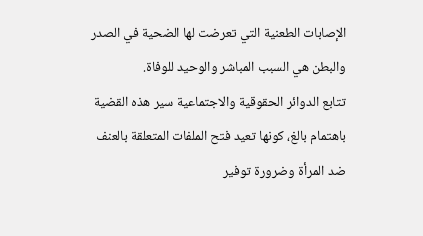الإصابات الطعنية التي تعرضت لها الضحية في الصدر والبطن هي السبب المباشر والوحيد للوفاة.
تتابع الدوائر الحقوقية والاجتماعية سير هذه القضية باهتمام بالغ، كونها تعيد فتح الملفات المتعلقة بالعنف ضد المرأة وضرورة توفير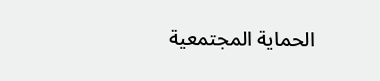الحماية المجتمعية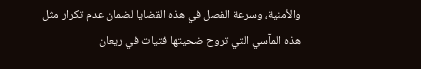والأمنية، وسرعة الفصل في هذه القضايا لضمان عدم تكرار مثل هذه المآسي التي تروح ضحيتها فتيات في ريعان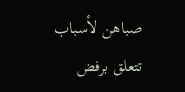صباهن لأسباب تتعلق برفض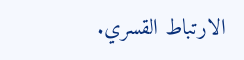الارتباط القسري.